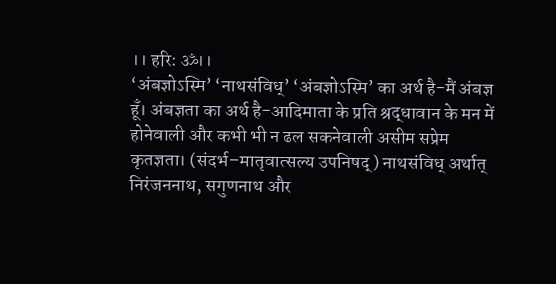।। हरि: ॐ।।
‘अंबज्ञोऽस्मि’ ‘नाथसंविध्’ ‘अंबज्ञोऽस्मि’ का अर्थ है-मैं अंबज्ञ हूँ। अंबज्ञता का अर्थ है-आदिमाता के प्रति श्रद्धावान के मन में होनेवाली और कभी भी न ढल सकनेवाली असीम सप्रेम कृतज्ञता। (संदर्भ–मातृवात्सल्य उपनिषद्) नाथसंविध् अर्थात् निरंजननाथ, सगुणनाथ और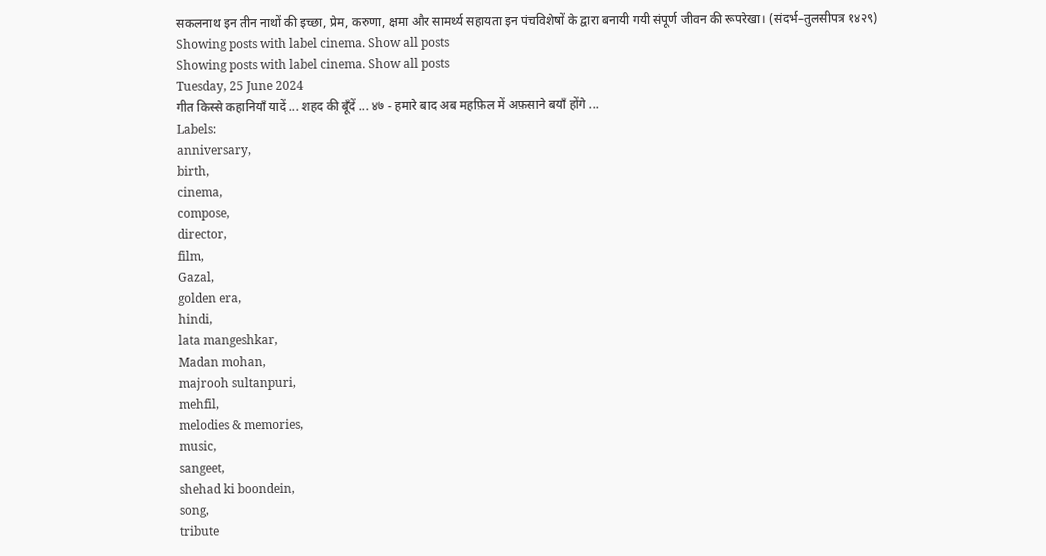सकलनाथ इन तीन नाथों की इच्छा, प्रेम, करुणा, क्षमा और सामर्थ्य सहायता इन पंचविशेषों के द्वारा बनायी गयी संपूर्ण जीवन की रूपरेखा। (संदर्भ–तुलसीपत्र १४२९)
Showing posts with label cinema. Show all posts
Showing posts with label cinema. Show all posts
Tuesday, 25 June 2024
गीत किस्से कहानियाँ यादें ... शहद की बूँदें ... ४७ - हमारे बाद अब महफ़िल में अफ़साने बयाँ होंगे ...
Labels:
anniversary,
birth,
cinema,
compose,
director,
film,
Gazal,
golden era,
hindi,
lata mangeshkar,
Madan mohan,
majrooh sultanpuri,
mehfil,
melodies & memories,
music,
sangeet,
shehad ki boondein,
song,
tribute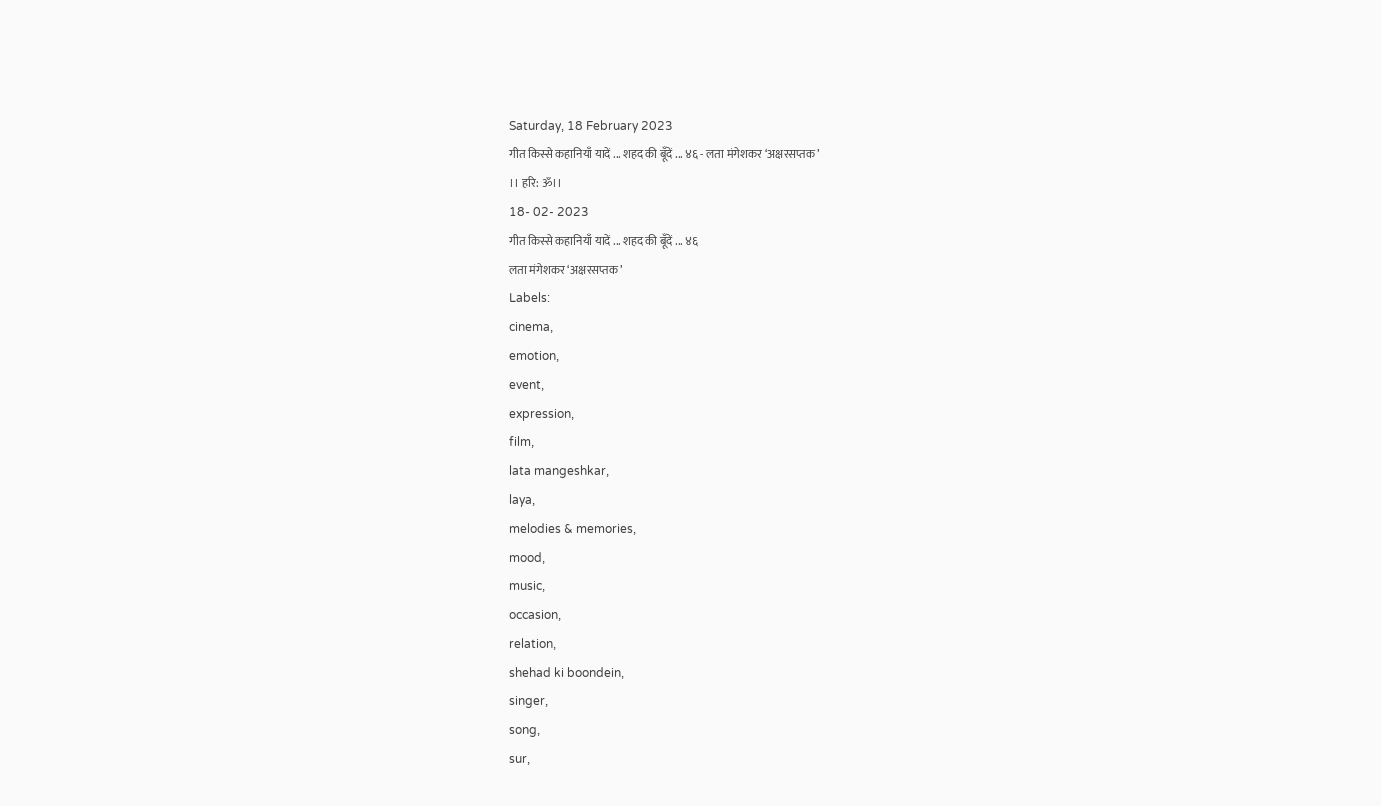Saturday, 18 February 2023
गीत किस्से कहानियाँ यादें ... शहद की बूँदें ... ४६ - लता मंगेशकर ‘अक्षरसप्तक’
।। हरि: ॐ।।
18- 02- 2023
गीत किस्से कहानियाँ यादें ... शहद की बूँदें ... ४६
लता मंगेशकर ‘अक्षरसप्तक’
Labels:
cinema,
emotion,
event,
expression,
film,
lata mangeshkar,
laya,
melodies & memories,
mood,
music,
occasion,
relation,
shehad ki boondein,
singer,
song,
sur,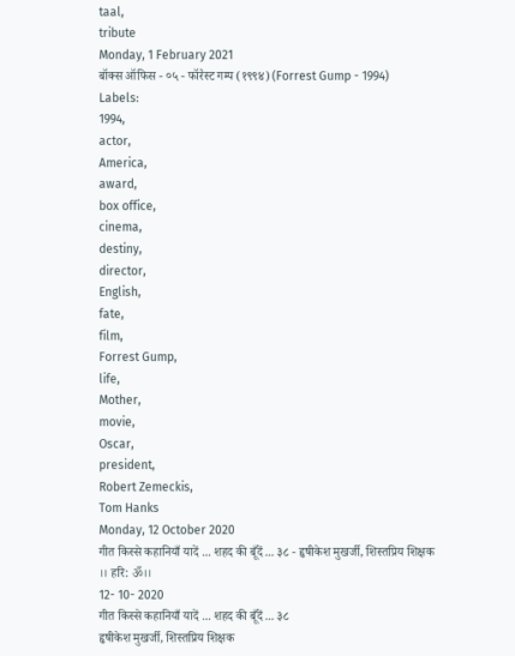taal,
tribute
Monday, 1 February 2021
बॉक्स ऑफिस - ०५ - फॉरेस्ट गम्प (१९९४) (Forrest Gump - 1994)
Labels:
1994,
actor,
America,
award,
box office,
cinema,
destiny,
director,
English,
fate,
film,
Forrest Gump,
life,
Mother,
movie,
Oscar,
president,
Robert Zemeckis,
Tom Hanks
Monday, 12 October 2020
गीत किस्से कहानियाँ यादें ... शहद की बूँदें ... ३८ - हृषीकेश मुखर्जी, शिस्तप्रिय शिक्षक
।। हरि: ॐ।।
12- 10- 2020
गीत किस्से कहानियाँ यादें ... शहद की बूँदें ... ३८
हृषीकेश मुखर्जी, शिस्तप्रिय शिक्षक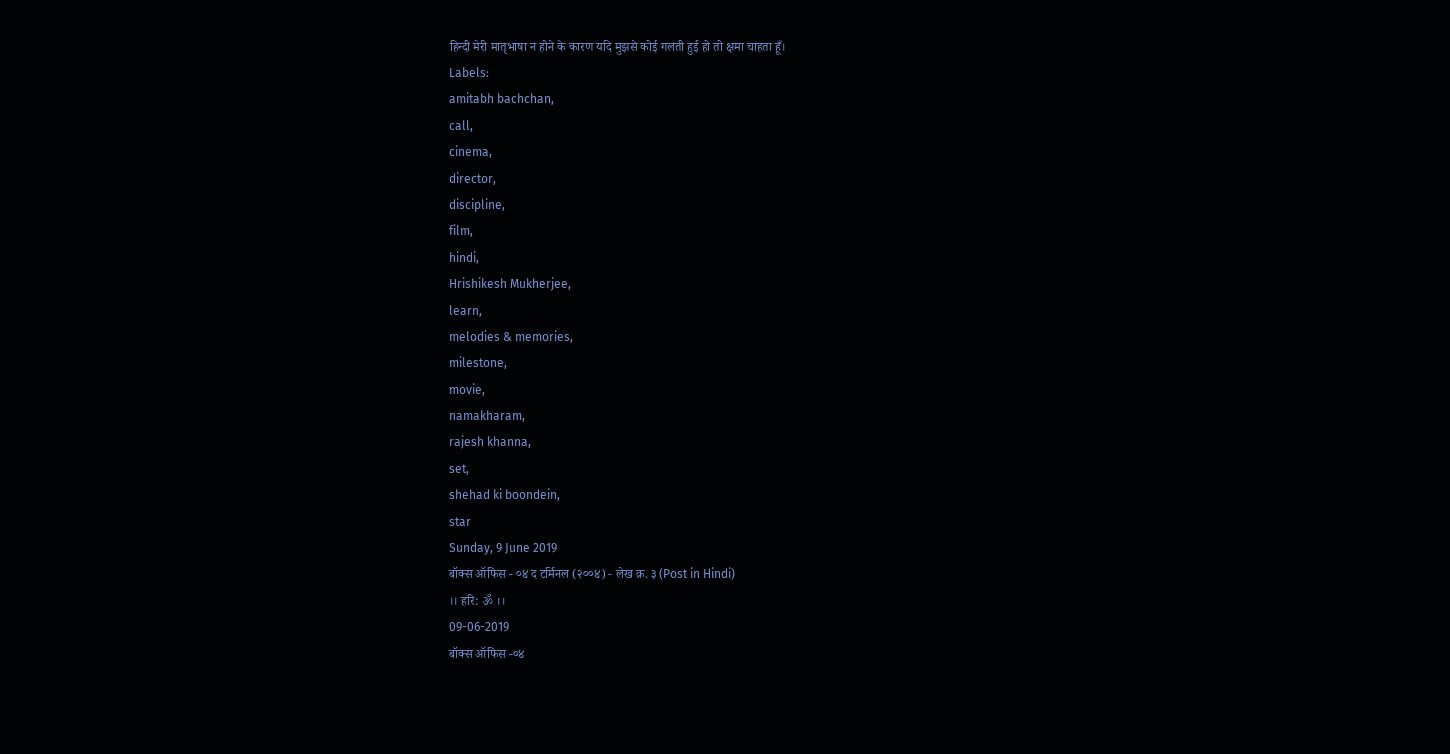हिन्दी मेरी मातृभाषा न होने के कारण यदि मुझसे कोई गलती हुई हो तो क्षमा चाहता हूँ।
Labels:
amitabh bachchan,
call,
cinema,
director,
discipline,
film,
hindi,
Hrishikesh Mukherjee,
learn,
melodies & memories,
milestone,
movie,
namakharam,
rajesh khanna,
set,
shehad ki boondein,
star
Sunday, 9 June 2019
बॉक्स ऑफिस - ०४ द टर्मिनल (२००४) - लेख क्र. ३ (Post in Hindi)
।। हरि: ॐ ।।
09-06-2019
बॉक्स ऑफिस -०४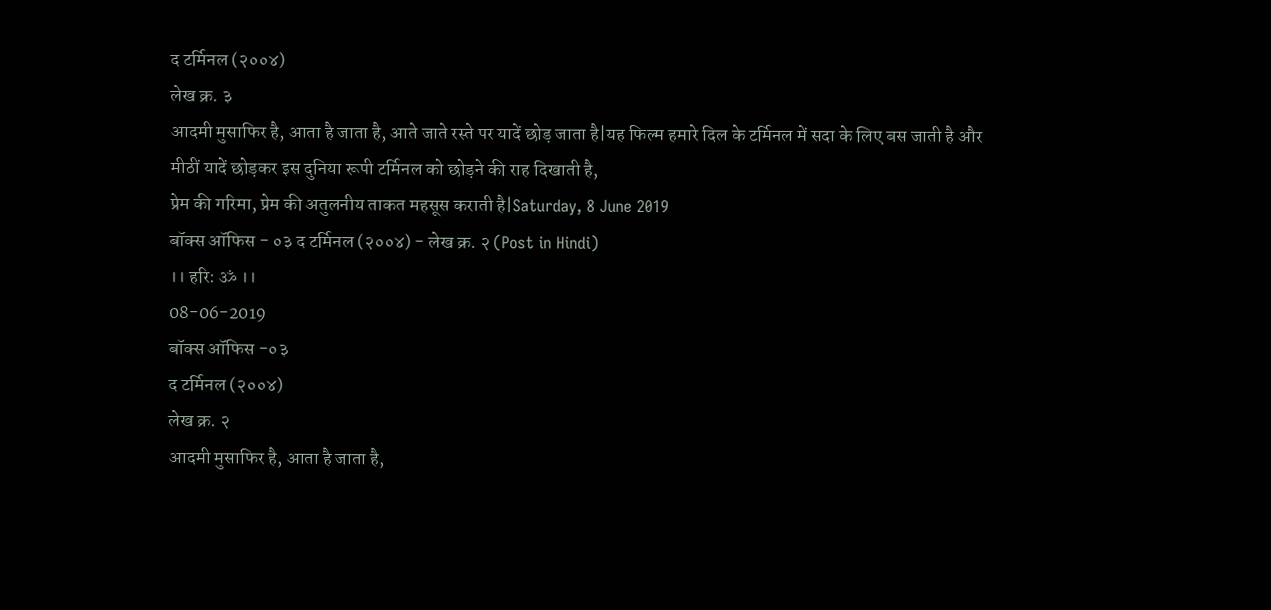द टर्मिनल (२००४)
लेख क्र. ३
आदमी मुसाफिर है, आता है जाता है, आते जाते रस्ते पर यादें छोड़ जाता है|यह फिल्म हमारे दिल के टर्मिनल में सदा के लिए बस जाती है और
मीठीं यादें छोड़कर इस दुनिया रूपी टर्मिनल को छोड़ने की राह दिखाती है,
प्रेम की गरिमा, प्रेम की अतुलनीय ताकत महसूस कराती है|Saturday, 8 June 2019
बॉक्स ऑफिस - ०३ द टर्मिनल (२००४) - लेख क्र. २ (Post in Hindi)
।। हरि: ॐ ।।
08-06-2019
बॉक्स ऑफिस -०३
द टर्मिनल (२००४)
लेख क्र. २
आदमी मुसाफिर है, आता है जाता है,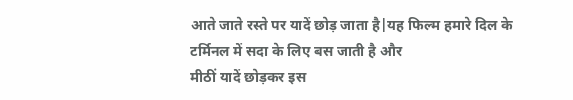आते जाते रस्ते पर यादें छोड़ जाता है|यह फिल्म हमारे दिल के टर्मिनल में सदा के लिए बस जाती है और
मीठीं यादें छोड़कर इस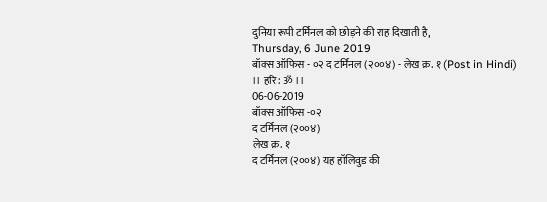दुनिया रूपी टर्मिनल को छोड़ने की राह दिखाती है,
Thursday, 6 June 2019
बॉक्स ऑफिस - ०२ द टर्मिनल (२००४) - लेख क्र. १ (Post in Hindi)
।। हरि: ॐ ।।
06-06-2019
बॉक्स ऑफिस -०२
द टर्मिनल (२००४)
लेख क्र. १
द टर्मिनल (२००४) यह हॉलिवुड की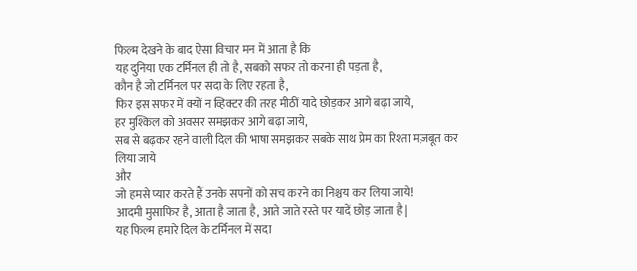फिल्म देखने के बाद ऐसा विचार मन में आता है कि
यह दुनिया एक टर्मिनल ही तो है, सबको सफर तो करना ही पड़ता है,
कौन है जो टर्मिनल पर सदा के लिए रहता है,
फिर इस सफर में क्यों न व्हिक्टर की तरह मीठीं यादे छोड़कर आगे बढ़ा जाये,
हर मुश्किल को अवसर समझकर आगे बढ़ा जाये,
सब से बढ़कर रहने वाली दिल की भाषा समझकर सबके साथ प्रेम का रिश्ता मज़बूत कर लिया जाये
और
जो हमसे प्यार करते हैं उनके सपनों को सच करने का निश्चय कर लिया जाये!
आदमी मुसाफिर है, आता है जाता है, आते जाते रस्ते पर यादें छोड़ जाता है|
यह फिल्म हमारे दिल के टर्मिनल में सदा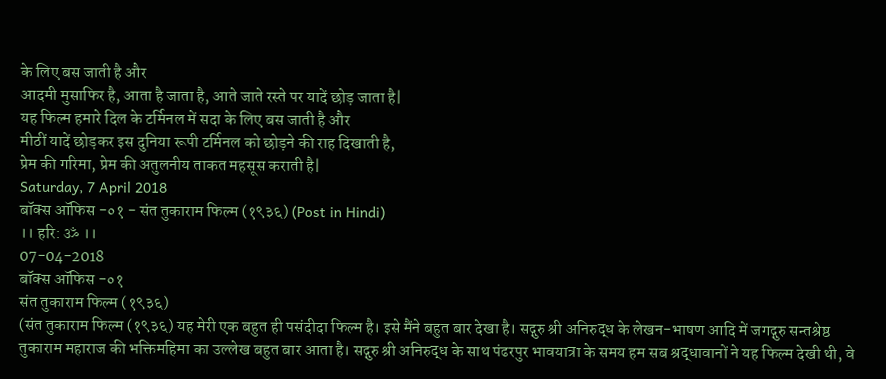के लिए बस जाती है और
आदमी मुसाफिर है, आता है जाता है, आते जाते रस्ते पर यादें छोड़ जाता है|
यह फिल्म हमारे दिल के टर्मिनल में सदा के लिए बस जाती है और
मीठीं यादें छोड़कर इस दुनिया रूपी टर्मिनल को छोड़ने की राह दिखाती है,
प्रेम की गरिमा, प्रेम की अतुलनीय ताकत महसूस कराती है|
Saturday, 7 April 2018
बॉक्स ऑफिस -०१ - संत तुकाराम फिल्म (१९३६) (Post in Hindi)
।। हरि: ॐ ।।
07-04-2018
बॉक्स ऑफिस -०१
संत तुकाराम फिल्म (१९३६)
(संत तुकाराम फिल्म (१९३६) यह मेरी एक बहुत ही पसंदीदा फिल्म है। इसे मैंने बहुत बार देखा है। सद्गुरु श्री अनिरुद्ध के लेखन-भाषण आदि में जगद्गुरु सन्तश्रेष्ठ तुकाराम महाराज की भक्तिमहिमा का उल्लेख बहुत बार आता है। सद्गुरु श्री अनिरुद्ध के साथ पंढरपुर भावयात्रा के समय हम सब श्रद्धावानों ने यह फिल्म देखी थी, वे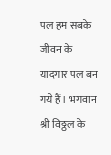पल हम सबके जीवन के यादगार पल बन गये हैं। भगवान श्री विठ्ठल के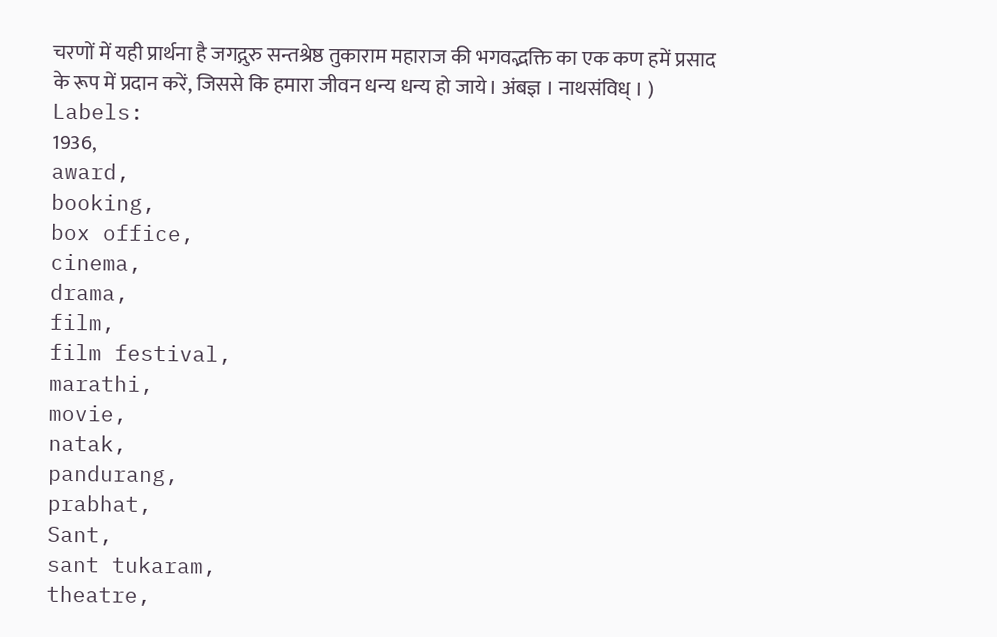चरणों में यही प्रार्थना है जगद्गुरु सन्तश्रेष्ठ तुकाराम महाराज की भगवद्भक्ति का एक कण हमें प्रसाद के रूप में प्रदान करें, जिससे कि हमारा जीवन धन्य धन्य हो जाये। अंबज्ञ । नाथसंविध् । )
Labels:
1936,
award,
booking,
box office,
cinema,
drama,
film,
film festival,
marathi,
movie,
natak,
pandurang,
prabhat,
Sant,
sant tukaram,
theatre,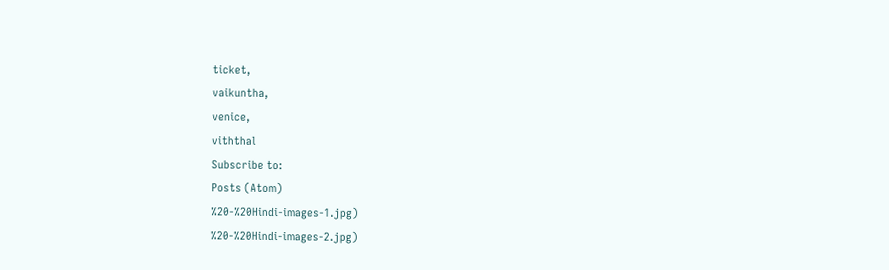ticket,
vaikuntha,
venice,
viththal
Subscribe to:
Posts (Atom)
%20-%20Hindi-images-1.jpg)
%20-%20Hindi-images-2.jpg)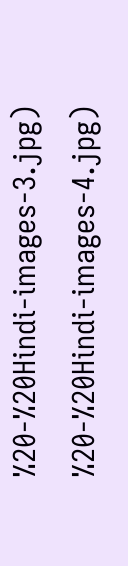%20-%20Hindi-images-3.jpg)
%20-%20Hindi-images-4.jpg)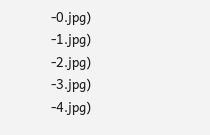-0.jpg)
-1.jpg)
-2.jpg)
-3.jpg)
-4.jpg)